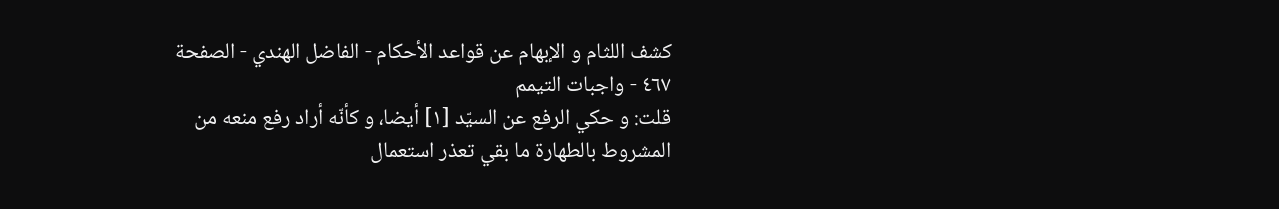كشف اللثام و الإبهام عن قواعد الأحكام - الفاضل الهندي - الصفحة ٤٦٧ - واجبات التيمم
قلت: و حكي الرفع عن السيّد [١] أيضا، و كأنّه أراد رفع منعه من المشروط بالطهارة ما بقي تعذر استعمال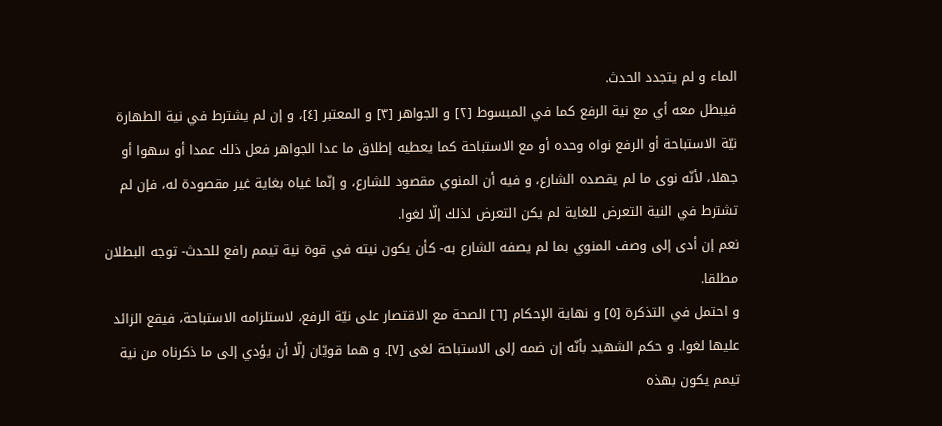الماء و لم يتجدد الحدث.
فيبطل معه أي مع نية الرفع كما في المبسوط [٢] و الجواهر [٣] و المعتبر [٤]، و إن لم يشترط في نية الطهارة نيّة الاستباحة أو الرفع نواه وحده أو مع الاستباحة كما يعطيه إطلاق ما عدا الجواهر فعل ذلك عمدا أو سهوا أو جهلا، لأنّه نوى ما لم يقصده الشارع، و فيه أن المنوي مقصود للشارع، و إنّما غياه بغاية غير مقصودة له، فإن لم تشترط في النية التعرض للغاية لم يكن التعرض لذلك إلّا لغوا.
نعم إن أدى إلى وصف المنوي بما لم يصفه الشارع به- كأن يكون نيته في قوة نية تيمم رافع للحدث- توجه البطلان مطلقا.
و احتمل في التذكرة [٥] و نهاية الإحكام [٦] الصحة مع الاقتصار على نيّة الرفع، لاستلزامه الاستباحة، فيقع الزائد عليها لغوا. و حكم الشهيد بأنّه إن ضمه إلى الاستباحة لغى [٧]. و هما قويّان إلّا أن يؤدي إلى ما ذكرناه من نية تيمم يكون بهذه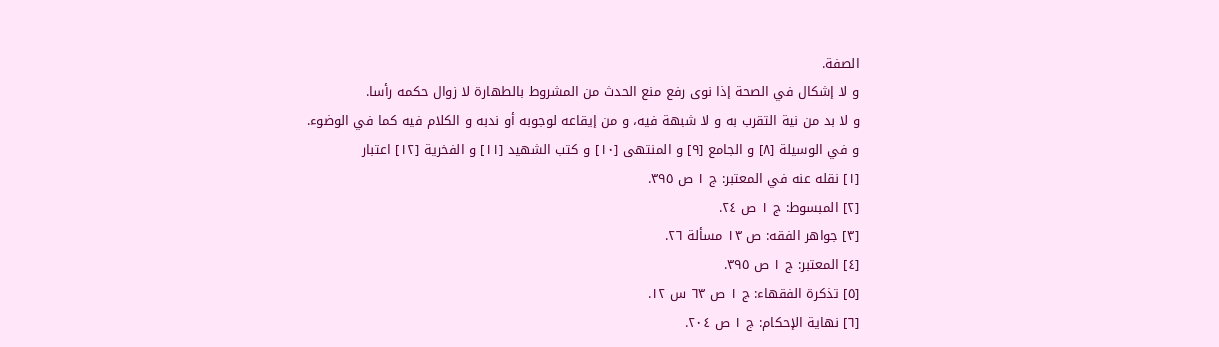الصفة.
و لا إشكال في الصحة إذا نوى رفع منع الحدث من المشروط بالطهارة لا زوال حكمه رأسا.
و لا بد من نية التقرب به و لا شبهة فيه، و من إيقاعه لوجوبه أو ندبه و الكلام فيه كما في الوضوء.
و في الوسيلة [٨] و الجامع [٩] و المنتهى [١٠] و كتب الشهيد [١١] و الفخرية [١٢] اعتبار
[١] نقله عنه في المعتبر: ج ١ ص ٣٩٥.
[٢] المبسوط: ج ١ ص ٢٤.
[٣] جواهر الفقه: ص ١٣ مسألة ٢٦.
[٤] المعتبر: ج ١ ص ٣٩٥.
[٥] تذكرة الفقهاء: ج ١ ص ٦٣ س ١٢.
[٦] نهاية الإحكام: ج ١ ص ٢٠٤.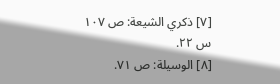[٧] ذكري الشيعة: ص ١٠٧ س ٢٢.
[٨] الوسيلة: ص ٧١.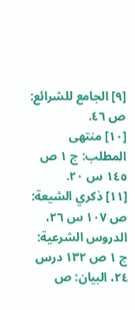[٩] الجامع للشرائع: ص ٤٦.
[١٠] منتهى المطلب: ج ١ ص ١٤٥ س ٢٠.
[١١] ذكري الشيعة: ص ١٠٧ س ٢٦، الدروس الشرعية: ج ١ ص ١٣٢ درس ٢٤، البيان: ص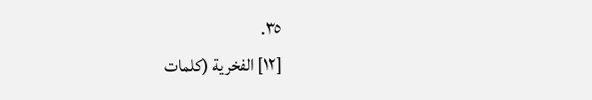٣٥.
[١٢] الفخرية (كلمات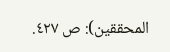المحققين): ص ٤٢٧.